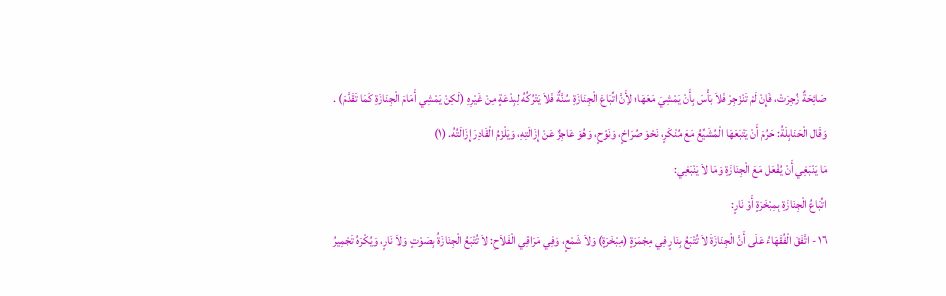صَائِحَةٌ زُجِرَتْ، فَإِنْ لَمْ تَنْزَجِرْ فَلاَ بَأْسَ بِأَنْ يَمْشِيَ مَعَهَا؛ لأَِنَّ اتِّبَاعَ الْجِنَازَةِ سُنَّةٌ فَلاَ يَتْرُكُهُ لِبِدْعَةٍ مِنْ غَيْرِهِ (لَكِنْ يَمْشِي أَمَامَ الْجِنَازَةِ كَمَا تَقَدَّمَ) .
وَقَال الْحَنَابِلَةُ: حَرُمَ أَنْ يَتْبَعَهَا الْمُشَيِّعُ مَعَ مُنْكَرٍ، نَحْوَ صُرَاخٍ، وَنَوْحٍ، وَهُوَ عَاجِزٌ عَنْ إِزَالَتِهِ، وَيَلْزَمُ الْقَادِرَ إِزَالَتُهُ. (١)
مَا يَنْبَغِي أَنْ يُفْعَل مَعَ الْجِنَازَةِ وَمَا لاَ يَنْبَغِي:
اتِّبَاعُ الْجِنَازَةِ بِمِبْخَرَةٍ أَوْ نَارٍ:
١٦ - اتَّفَقَ الْفُقَهَاءُ عَلَى أَنَّ الْجِنَازَةَ لاَ تُتْبَعُ بِنَارٍ فِي مِجْمَرَةٍ (مِبْخَرَةٍ) وَلاَ شَمْعٍ، وَفِي مَرَاقِي الْفَلاَحِ: لاَ تُتْبَعُ الْجِنَازَةُ بِصَوْتٍ وَلاَ نَارٍ، وَيُكْرَهُ تَجْمِيرُ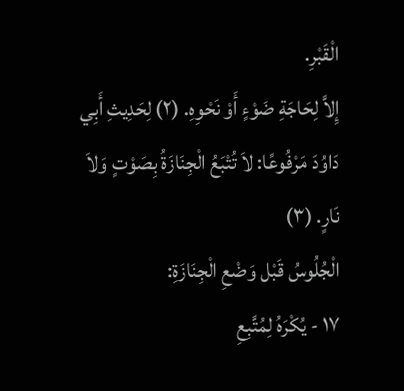الْقَبْرِ.
إِلاَّ لِحَاجَةِ ضَوْءٍ أَوْ نَحْوِهِ. (٢) لِحَدِيثِ أَبِي دَاوُدَ مَرْفُوعًا: لاَ تُتْبَعُ الْجِنَازَةُ بِصَوْتٍ وَلاَ نَارٍ. (٣)
الْجُلُوسُ قَبْل وَضْعِ الْجِنَازَةِ:
١٧ - يُكْرَهُ لِمُتَّبِعِ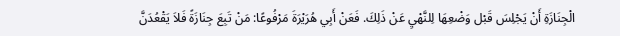الْجِنَازَةِ أَنْ يَجْلِسَ قَبْل وَضْعِهَا لِلنَّهْيِ عَنْ ذَلِكَ. فَعَنْ أَبِي هُرَيْرَةَ مَرْفُوعًا: مَنْ تَبِعَ جِنَازَةً فَلاَ يَقْعُدَنَّ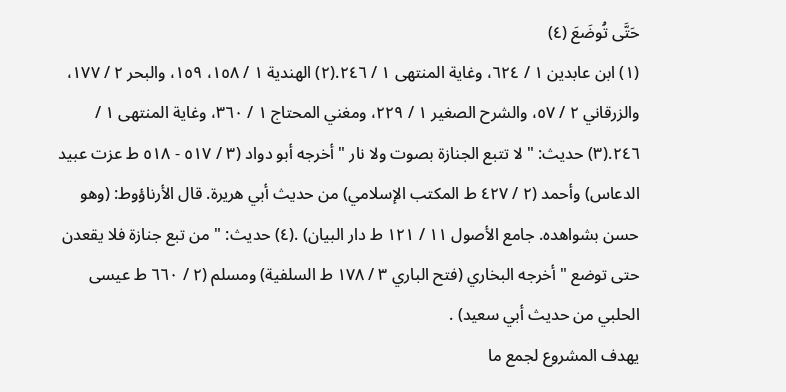حَتَّى تُوضَعَ (٤)
(١) ابن عابدين ١ / ٦٢٤، وغاية المنتهى ١ / ٢٤٦.(٢) الهندية ١ / ١٥٨، ١٥٩، والبحر ٢ / ١٧٧، والزرقاني ٢ / ٥٧، والشرح الصغير ١ / ٢٢٩، ومغني المحتاج ١ / ٣٦٠، وغاية المنتهى ١ / ٢٤٦.(٣) حديث: " لا تتبع الجنازة بصوت ولا نار " أخرجه أبو دواد (٣ / ٥١٧ - ٥١٨ ط عزت عبيد الدعاس) وأحمد (٢ / ٤٢٧ ط المكتب الإسلامي) من حديث أبي هريرة. قال الأرناؤوط: (وهو حسن بشواهده. جامع الأصول ١١ / ١٢١ ط دار البيان) .(٤) حديث: " من تبع جنازة فلا يقعدن حتى توضع " أخرجه البخاري (فتح الباري ٣ / ١٧٨ ط السلفية) ومسلم (٢ / ٦٦٠ ط عيسى الحلبي من حديث أبي سعيد) .
يهدف المشروع لجمع ما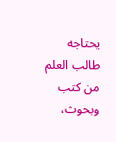يحتاجه طالب العلم من كتب وبحوث،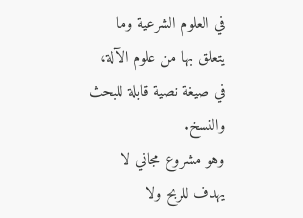في العلوم الشرعية وما يتعلق بها من علوم الآلة، في صيغة نصية قابلة للبحث والنسخ.
وهو مشروع مجاني لا يهدف للربح ولا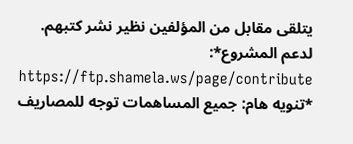يتلقى مقابل من المؤلفين نظير نشر كتبهم.
لدعم المشروع*: https://ftp.shamela.ws/page/contribute
*تنويه هام: جميع المساهمات توجه للمصاريف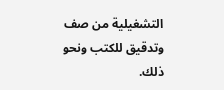التشغيلية من صف وتدقيق للكتب ونحو ذلك.